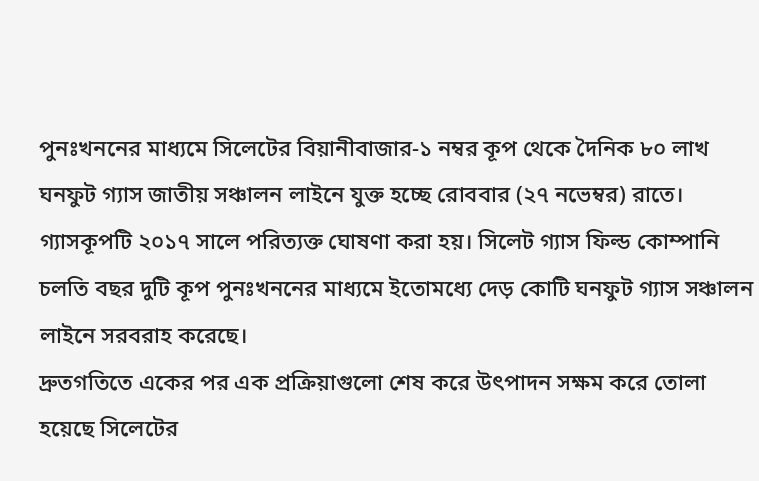পুনঃখননের মাধ্যমে সিলেটের বিয়ানীবাজার-১ নম্বর কূপ থেকে দৈনিক ৮০ লাখ ঘনফুট গ্যাস জাতীয় সঞ্চালন লাইনে যুক্ত হচ্ছে রোববার (২৭ নভেম্বর) রাতে। গ্যাসকূপটি ২০১৭ সালে পরিত্যক্ত ঘোষণা করা হয়। সিলেট গ্যাস ফিল্ড কোম্পানি চলতি বছর দুটি কূপ পুনঃখননের মাধ্যমে ইতোমধ্যে দেড় কোটি ঘনফুট গ্যাস সঞ্চালন লাইনে সরবরাহ করেছে।
দ্রুতগতিতে একের পর এক প্রক্রিয়াগুলো শেষ করে উৎপাদন সক্ষম করে তোলা হয়েছে সিলেটের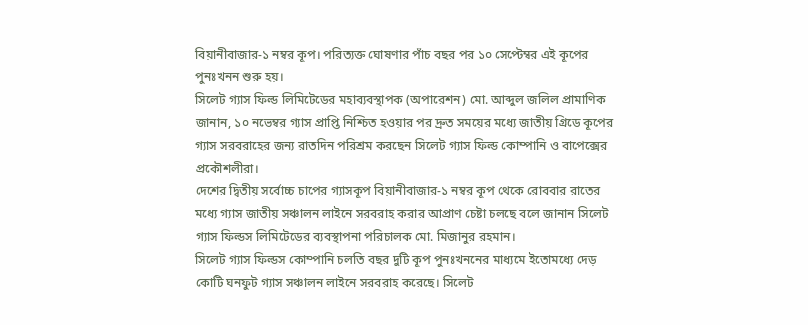বিয়ানীবাজার-১ নম্বর কূপ। পরিত্যক্ত ঘোষণার পাঁচ বছর পর ১০ সেপ্টেম্বর এই কূপের পুনঃখনন শুরু হয়।
সিলেট গ্যাস ফিল্ড লিমিটেডের মহাব্যবস্থাপক (অপারেশন) মো. আব্দুল জলিল প্রামাণিক জানান, ১০ নভেম্বর গ্যাস প্রাপ্তি নিশ্চিত হওয়ার পর দ্রুত সময়ের মধ্যে জাতীয় গ্রিডে কূপের গ্যাস সরবরাহের জন্য রাতদিন পরিশ্রম করছেন সিলেট গ্যাস ফিল্ড কোম্পানি ও বাপেক্সের প্রকৌশলীরা।
দেশের দ্বিতীয় সর্বোচ্চ চাপের গ্যাসকূপ বিয়ানীবাজার-১ নম্বর কূপ থেকে রোববার রাতের মধ্যে গ্যাস জাতীয় সঞ্চালন লাইনে সরবরাহ করার আপ্রাণ চেষ্টা চলছে বলে জানান সিলেট গ্যাস ফিল্ডস লিমিটেডের ব্যবস্থাপনা পরিচালক মো. মিজানুর রহমান।
সিলেট গ্যাস ফিল্ডস কোম্পানি চলতি বছর দুটি কূপ পুনঃখননের মাধ্যমে ইতোমধ্যে দেড় কোটি ঘনফুট গ্যাস সঞ্চালন লাইনে সরবরাহ করেছে। সিলেট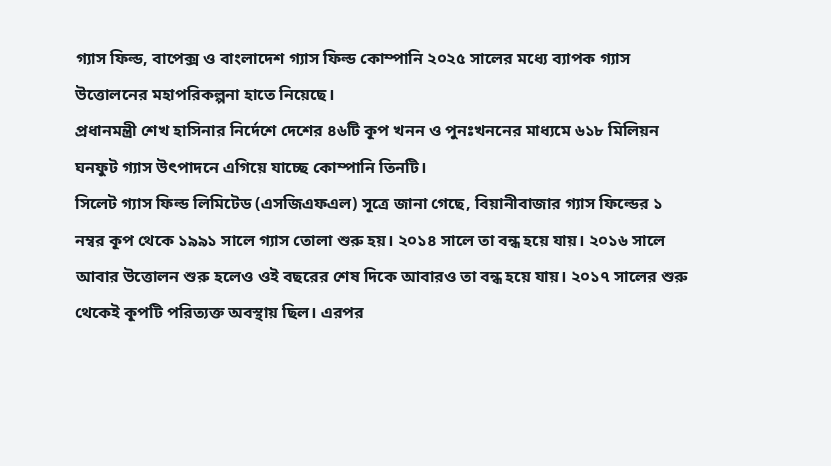গ্যাস ফিল্ড, বাপেক্স ও বাংলাদেশ গ্যাস ফিল্ড কোম্পানি ২০২৫ সালের মধ্যে ব্যাপক গ্যাস উত্তোলনের মহাপরিকল্পনা হাতে নিয়েছে।
প্রধানমন্ত্রী শেখ হাসিনার নির্দেশে দেশের ৪৬টি কূপ খনন ও পুনঃখননের মাধ্যমে ৬১৮ মিলিয়ন ঘনফুট গ্যাস উৎপাদনে এগিয়ে যাচ্ছে কোম্পানি তিনটি।
সিলেট গ্যাস ফিল্ড লিমিটেড (এসজিএফএল) সূত্রে জানা গেছে, বিয়ানীবাজার গ্যাস ফিল্ডের ১ নম্বর কূপ থেকে ১৯৯১ সালে গ্যাস তোলা শুরু হয়। ২০১৪ সালে তা বন্ধ হয়ে যায়। ২০১৬ সালে আবার উত্তোলন শুরু হলেও ওই বছরের শেষ দিকে আবারও তা বন্ধ হয়ে যায়। ২০১৭ সালের শুরু থেকেই কূপটি পরিত্যক্ত অবস্থায় ছিল। এরপর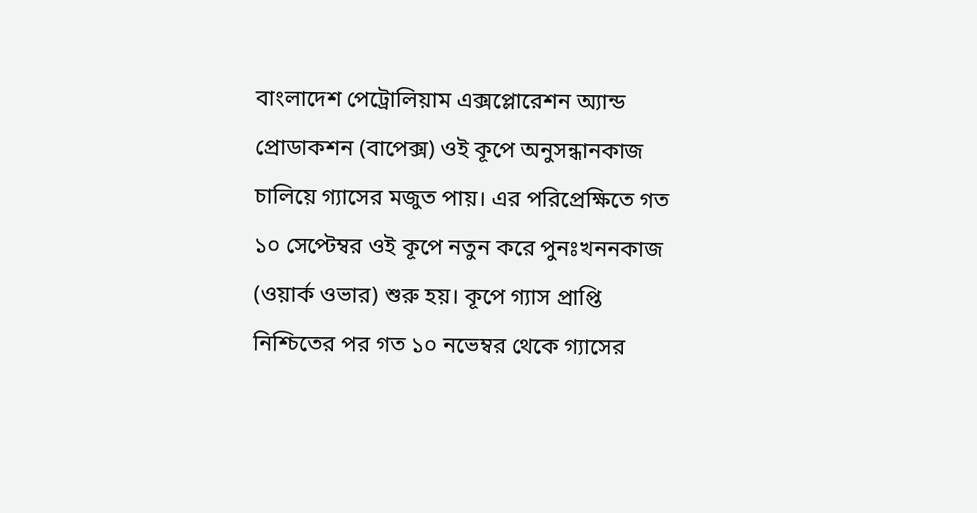বাংলাদেশ পেট্রোলিয়াম এক্সপ্লোরেশন অ্যান্ড প্রোডাকশন (বাপেক্স) ওই কূপে অনুসন্ধানকাজ চালিয়ে গ্যাসের মজুত পায়। এর পরিপ্রেক্ষিতে গত ১০ সেপ্টেম্বর ওই কূপে নতুন করে পুনঃখননকাজ (ওয়ার্ক ওভার) শুরু হয়। কূপে গ্যাস প্রাপ্তি নিশ্চিতের পর গত ১০ নভেম্বর থেকে গ্যাসের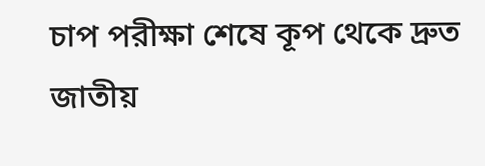চাপ পরীক্ষা শেষে কূপ থেকে দ্রুত জাতীয়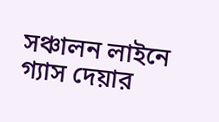সঞ্চালন লাইনে গ্যাস দেয়ার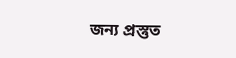জন্য প্রস্তুত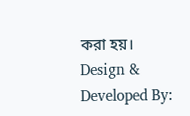করা হয়।
Design & Developed By: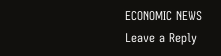ECONOMIC NEWS
Leave a Reply